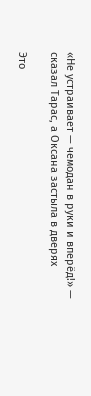«Не устраивает — чемодан в руки и вперёд!» — сказал Тарас, а Оксана застыла в дверях

Это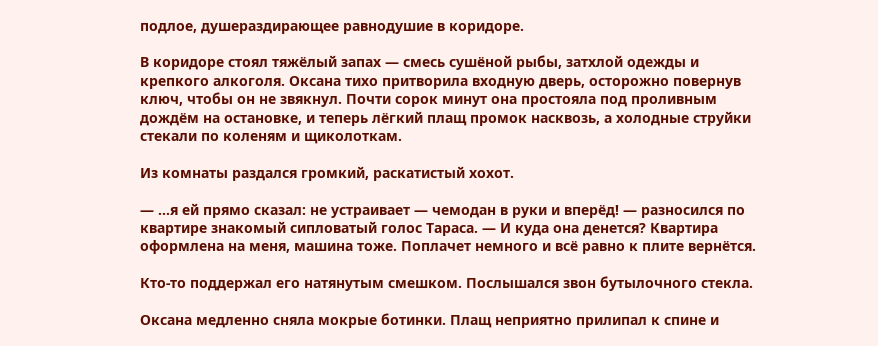подлое, душераздирающее равнодушие в коридоре.

В коридоре стоял тяжёлый запах — смесь сушёной рыбы, затхлой одежды и крепкого алкоголя. Оксана тихо притворила входную дверь, осторожно повернув ключ, чтобы он не звякнул. Почти сорок минут она простояла под проливным дождём на остановке, и теперь лёгкий плащ промок насквозь, а холодные струйки стекали по коленям и щиколоткам.

Из комнаты раздался громкий, раскатистый хохот.

— …я ей прямо сказал: не устраивает — чемодан в руки и вперёд! — разносился по квартире знакомый сипловатый голос Тараса. — И куда она денется? Квартира оформлена на меня, машина тоже. Поплачет немного и всё равно к плите вернётся.

Кто-то поддержал его натянутым смешком. Послышался звон бутылочного стекла.

Оксана медленно сняла мокрые ботинки. Плащ неприятно прилипал к спине и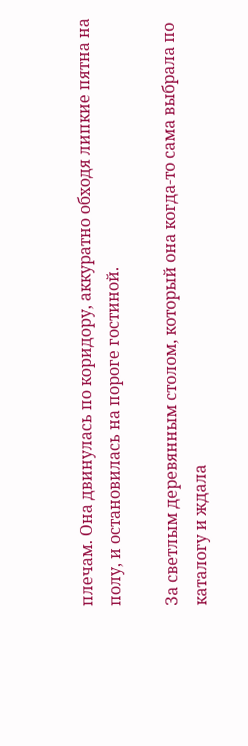плечам. Она двинулась по коридору, аккуратно обходя липкие пятна на полу, и остановилась на пороге гостиной.

За светлым деревянным столом, который она когда-то сама выбрала по каталогу и ждала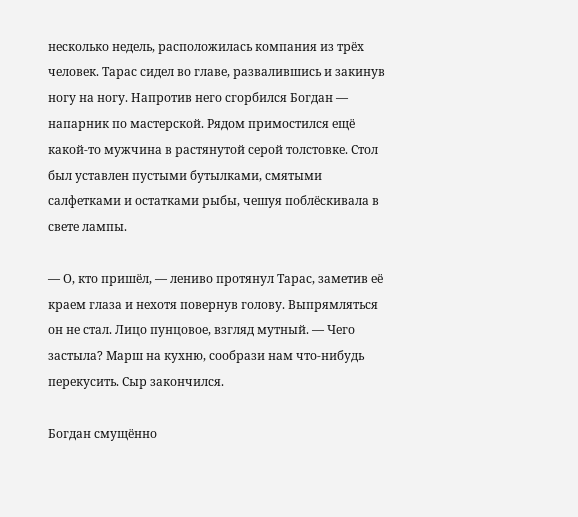несколько недель, расположилась компания из трёх человек. Тарас сидел во главе, развалившись и закинув ногу на ногу. Напротив него сгорбился Богдан — напарник по мастерской. Рядом примостился ещё какой-то мужчина в растянутой серой толстовке. Стол был уставлен пустыми бутылками, смятыми салфетками и остатками рыбы, чешуя поблёскивала в свете лампы.

— О, кто пришёл, — лениво протянул Тарас, заметив её краем глаза и нехотя повернув голову. Выпрямляться он не стал. Лицо пунцовое, взгляд мутный. — Чего застыла? Марш на кухню, сообрази нам что-нибудь перекусить. Сыр закончился.

Богдан смущённо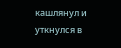кашлянул и уткнулся в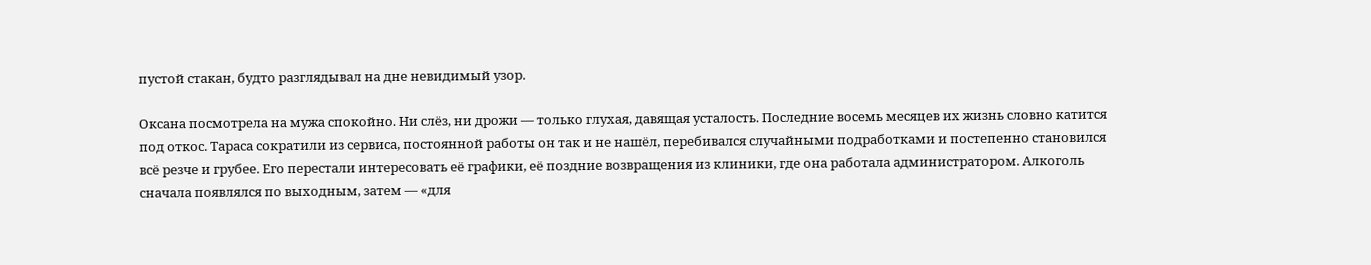пустой стакан, будто разглядывал на дне невидимый узор.

Оксана посмотрела на мужа спокойно. Ни слёз, ни дрожи — только глухая, давящая усталость. Последние восемь месяцев их жизнь словно катится под откос. Тараса сократили из сервиса, постоянной работы он так и не нашёл, перебивался случайными подработками и постепенно становился всё резче и грубее. Его перестали интересовать её графики, её поздние возвращения из клиники, где она работала администратором. Алкоголь сначала появлялся по выходным, затем — «для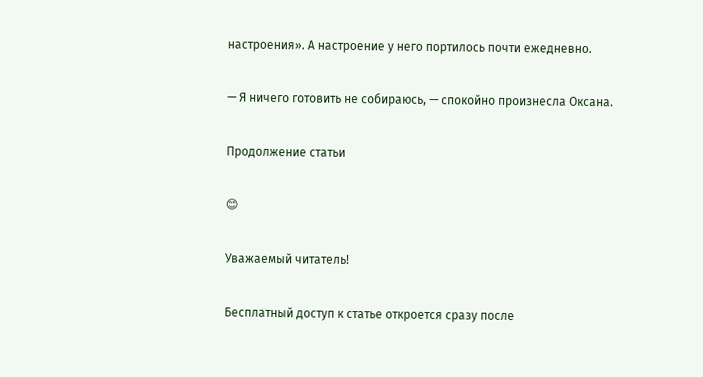настроения». А настроение у него портилось почти ежедневно.

— Я ничего готовить не собираюсь, — спокойно произнесла Оксана.

Продолжение статьи

😊

Уважаемый читатель!

Бесплатный доступ к статье откроется сразу после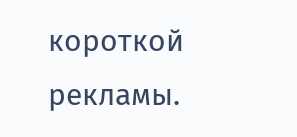короткой рекламы.